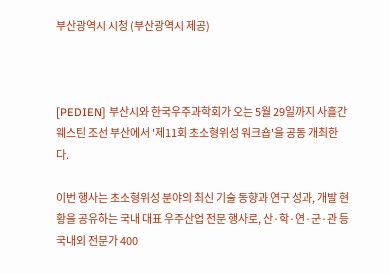부산광역시 시청 (부산광역시 제공)



[PEDIEN] 부산시와 한국우주과학회가 오는 5월 29일까지 사흘간 웨스틴 조선 부산에서 '제11회 초소형위성 워크숍'을 공동 개최한다.

이번 행사는 초소형위성 분야의 최신 기술 동향과 연구 성과, 개발 현황을 공유하는 국내 대표 우주산업 전문 행사로, 산·학·연·군·관 등 국내외 전문가 400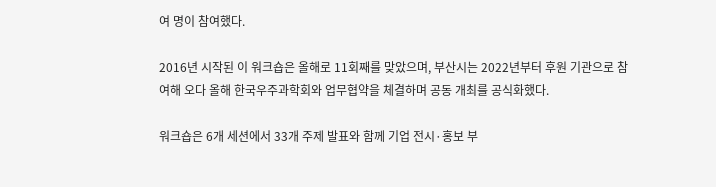여 명이 참여했다.

2016년 시작된 이 워크숍은 올해로 11회째를 맞았으며, 부산시는 2022년부터 후원 기관으로 참여해 오다 올해 한국우주과학회와 업무협약을 체결하며 공동 개최를 공식화했다.

워크숍은 6개 세션에서 33개 주제 발표와 함께 기업 전시·홍보 부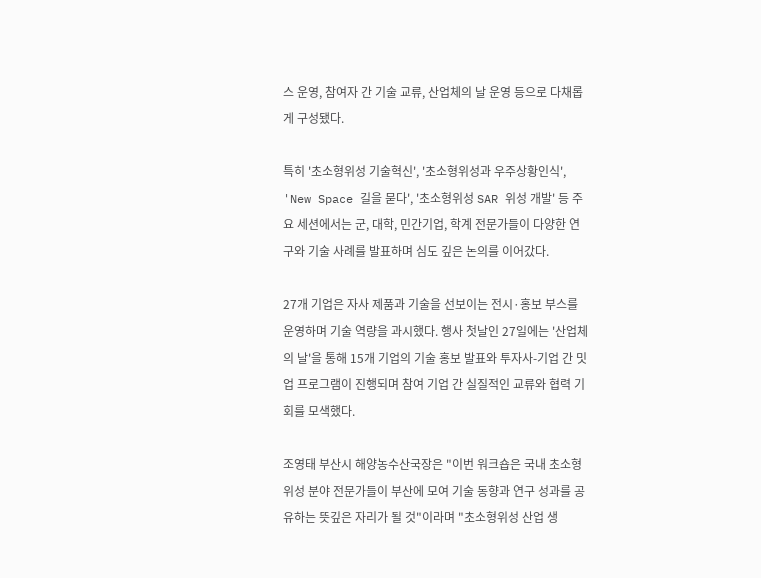스 운영, 참여자 간 기술 교류, 산업체의 날 운영 등으로 다채롭게 구성됐다.

특히 '초소형위성 기술혁신', '초소형위성과 우주상황인식', 'New Space 길을 묻다', '초소형위성 SAR 위성 개발' 등 주요 세션에서는 군, 대학, 민간기업, 학계 전문가들이 다양한 연구와 기술 사례를 발표하며 심도 깊은 논의를 이어갔다.

27개 기업은 자사 제품과 기술을 선보이는 전시·홍보 부스를 운영하며 기술 역량을 과시했다. 행사 첫날인 27일에는 '산업체의 날'을 통해 15개 기업의 기술 홍보 발표와 투자사-기업 간 밋업 프로그램이 진행되며 참여 기업 간 실질적인 교류와 협력 기회를 모색했다.

조영태 부산시 해양농수산국장은 "이번 워크숍은 국내 초소형위성 분야 전문가들이 부산에 모여 기술 동향과 연구 성과를 공유하는 뜻깊은 자리가 될 것"이라며 "초소형위성 산업 생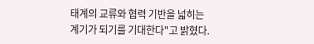태계의 교류와 협력 기반을 넓히는 계기가 되기를 기대한다"고 밝혔다.